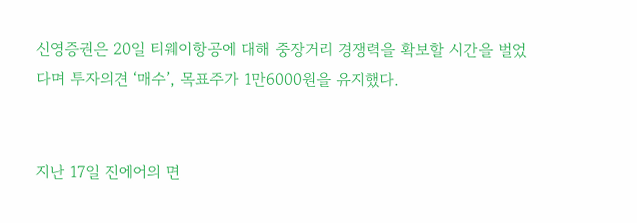신영증권은 20일 티웨이항공에 대해 중장거리 경쟁력을 확보할 시간을 벌었다며 투자의견 ‘매수’, 목표주가 1만6000원을 유지했다.


지난 17일 진에어의 면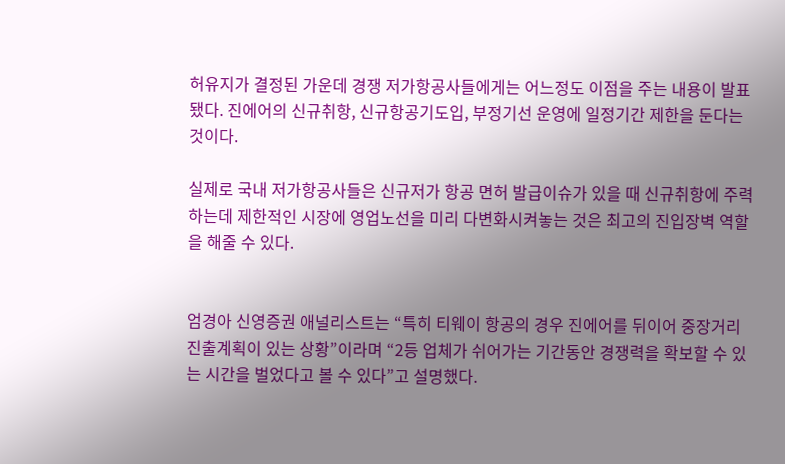허유지가 결정된 가운데 경쟁 저가항공사들에게는 어느정도 이점을 주는 내용이 발표됐다. 진에어의 신규취항, 신규항공기도입, 부정기선 운영에 일정기간 제한을 둔다는 것이다.

실제로 국내 저가항공사들은 신규저가 항공 면허 발급이슈가 있을 때 신규취항에 주력하는데 제한적인 시장에 영업노선을 미리 다변화시켜놓는 것은 최고의 진입장벽 역할을 해줄 수 있다.


엄경아 신영증권 애널리스트는 “특히 티웨이 항공의 경우 진에어를 뒤이어 중장거리 진출계획이 있는 상황”이라며 “2등 업체가 쉬어가는 기간동안 경쟁력을 확보할 수 있는 시간을 벌었다고 볼 수 있다”고 설명했다.